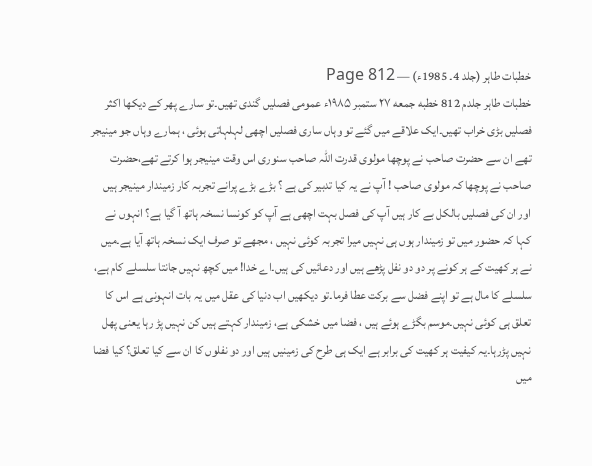خطبات طاہر (جلد 4۔ 1985ء) — Page 812
خطبات طاہر جلدم 812 خطبه جمعه ۲۷ ستمبر ۱۹۸۵ء عمومی فصلیں گندی تھیں۔تو سارے پھر کے دیکھا اکثر فصلیں بڑی خراب تھیں۔ایک علاقے میں گئے تو وہاں ساری فصلیں اچھی لہلہاتی ہوئی ، ہمارے وہاں جو مینیجر تھے ان سے حضرت صاحب نے پوچھا مولوی قدرت اللہ صاحب سنوری اس وقت مینیجر ہوا کرتے تھے،حضرت صاحب نے پوچھا کہ مولوی صاحب ! آپ نے یہ کیا تدبیر کی ہے ؟ بڑے بڑے پرانے تجربہ کار زمیندار مینیجر ہیں اور ان کی فصلیں بالکل بے کار ہیں آپ کی فصل بہت اچھی ہے آپ کو کونسا نسخہ ہاتھ آ گیا ہے؟ انہوں نے کہا کہ حضور میں تو زمیندار ہوں ہی نہیں میرا تجربہ کوئی نہیں ، مجھے تو صرف ایک نسخہ ہاتھ آیا ہے۔میں نے ہر کھیت کے ہر کونے پر دو دو نفل پڑھے ہیں اور دعائیں کی ہیں۔اے خدا! میں کچھ نہیں جانتا سلسلے کام ہے، سلسلے کا مال ہے تو اپنے فضل سے برکت عطا فرما۔تو دیکھیں اب دنیا کی عقل میں یہ بات انہونی ہے اس کا تعلق ہی کوئی نہیں۔موسم بگڑے ہوئے ہیں ، فضا میں خشکی ہے، زمیندار کہتے ہیں کن نہیں پڑ رہا یعنی پھل نہیں پڑرہا۔یہ کیفیت ہر کھیت کی برابر ہے ایک ہی طرح کی زمینیں ہیں اور دو نفلوں کا ان سے کیا تعلق؟ کیا فضا میں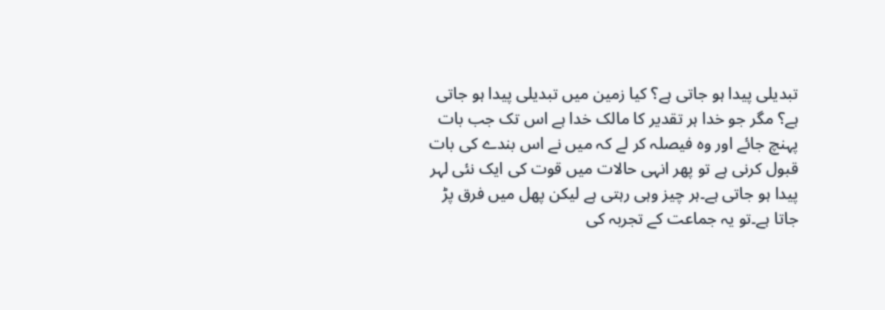تبدیلی پیدا ہو جاتی ہے؟ کیا زمین میں تبدیلی پیدا ہو جاتی ہے؟ مگر جو خدا ہر تقدیر کا مالک خدا ہے اس تک جب بات پہنچ جائے اور وہ فیصلہ کر لے کہ میں نے اس بندے کی بات قبول کرنی ہے تو پھر انہی حالات میں قوت کی ایک نئی لہر پیدا ہو جاتی ہے۔ہر چیز وہی رہتی ہے لیکن پھل میں فرق پڑ جاتا ہے۔تو یہ جماعت کے تجربہ کی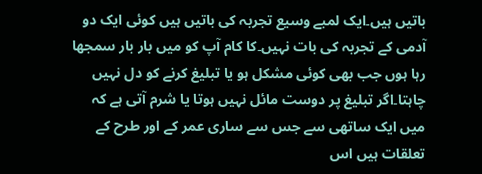باتیں ہیں۔ایک لمبے وسیع تجربہ کی باتیں ہیں کوئی ایک دو آدمی کے تجربہ کی بات نہیں۔کا کام آپ کو میں بار بار سمجھا رہا ہوں جب بھی کوئی مشکل ہو یا تبلیغ کرنے کو دل نہیں چاہتا۔اگر تبلیغ پر دوست مائل نہیں ہوتا یا شرم آتی ہے کہ میں ایک ساتھی سے جس سے ساری عمر کے اور طرح کے تعلقات ہیں اس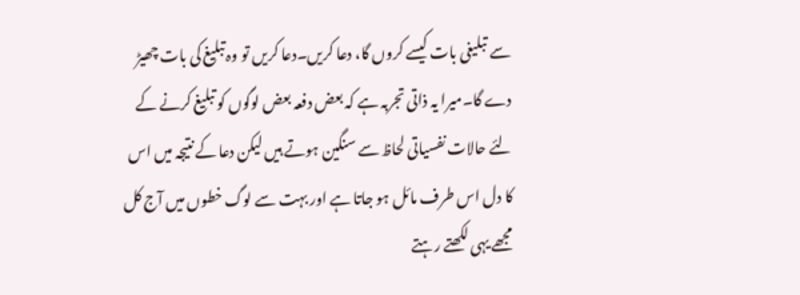سے تبلیغی بات کیسے کروں گا، دعا کریں۔دعا کریں تو وہ تبلیغ کی بات چھیڑ دے گا۔میرا یہ ذاتی تجربہ ہے کہ بعض دفعہ بعض لوگوں کو تبلیغ کرنے کے لئے حالات نفسیاتی لحاظ سے سنگین ہوتے ہیں لیکن دعا کے نتیجہ میں اس کا دل اس طرف مائل ہو جاتا ہے اور بہت سے لوگ خطوں میں آج کل مجھے یہی لکھتے رہتے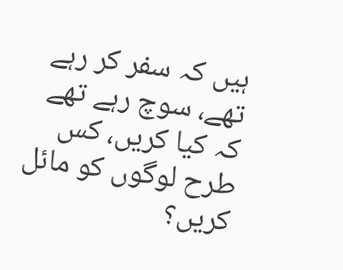ہیں کہ سفر کر رہے تھے، سوچ رہے تھے کہ کیا کریں، کس طرح لوگوں کو مائل کریں؟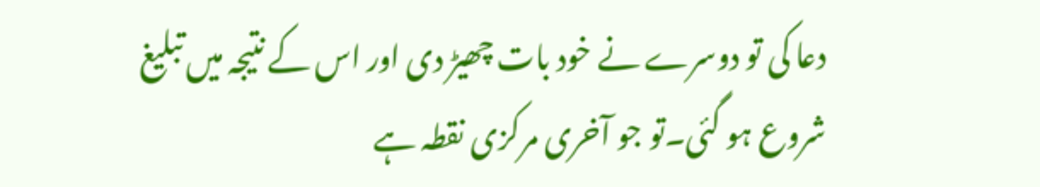دعا کی تو دوسرے نے خود بات چھیڑ دی اور اس کے نتیجہ میں تبلیغ شروع ہو گئی۔تو جو آخری مرکزی نقطہ ہے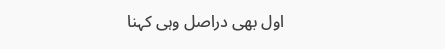اول بھی دراصل وہی کہنا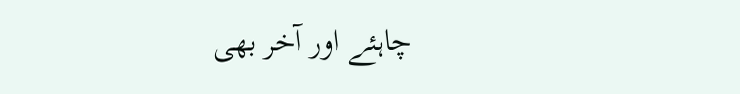چاہئے اور آخر بھی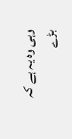وہی وہ یہ ہے کہ بڑے